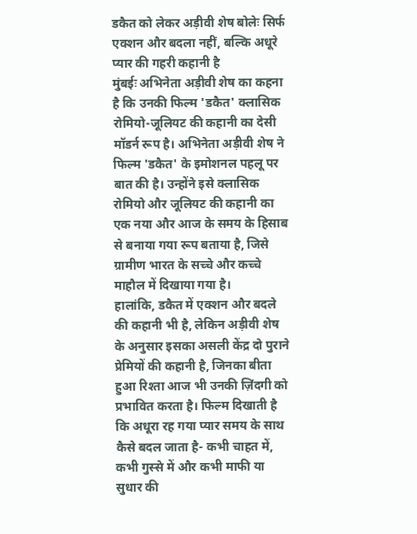डकैत को लेकर अड़ीवी शेष बोलेः सिर्फ एक्शन और बदला नहीं, बल्कि अधूरे प्यार की गहरी कहानी है
मुंबईः अभिनेता अड़ीवी शेष का कहना है कि उनकी फिल्म 'डकैत' क्लासिक रोमियो-जूलियट की कहानी का देसी मॉडर्न रूप है। अभिनेता अड़ीवी शेष ने फिल्म 'डकैत' के इमोशनल पहलू पर बात की है। उन्होंने इसे क्लासिक रोमियो और जूलियट की कहानी का एक नया और आज के समय के हिसाब से बनाया गया रूप बताया है, जिसे ग्रामीण भारत के सच्चे और कच्चे माहौल में दिखाया गया है।
हालांकि, डकैत में एक्शन और बदले की कहानी भी है, लेकिन अड़ीवी शेष के अनुसार इसका असली केंद्र दो पुराने प्रेमियों की कहानी है, जिनका बीता हुआ रिश्ता आज भी उनकी ज़िंदगी को प्रभावित करता है। फिल्म दिखाती है कि अधूरा रह गया प्यार समय के साथ कैसे बदल जाता है- कभी चाहत में, कभी गुस्से में और कभी माफी या सुधार की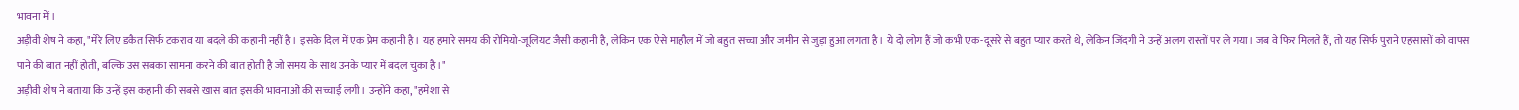भावना में।
अड़ीवी शेष ने कहा, "मेरे लिए डकैत सिर्फ टकराव या बदले की कहानी नहीं है। इसके दिल में एक प्रेम कहानी है। यह हमारे समय की रोमियो-जूलियट जैसी कहानी है, लेकिन एक ऐसे माहौल में जो बहुत सच्चा और जमीन से जुड़ा हुआ लगता है। ये दो लोग हैं जो कभी एक-दूसरे से बहुत प्यार करते थे, लेकिन जिंदगी ने उन्हें अलग रास्तों पर ले गया। जब वे फिर मिलते हैं, तो यह सिर्फ पुराने एहसासों को वापस पाने की बात नहीं होती, बल्कि उस सबका सामना करने की बात होती है जो समय के साथ उनके प्यार में बदल चुका है।"
अड़ीवी शेष ने बताया कि उन्हें इस कहानी की सबसे खास बात इसकी भावनाओं की सच्चाई लगी। उन्होंने कहा, "हमेशा से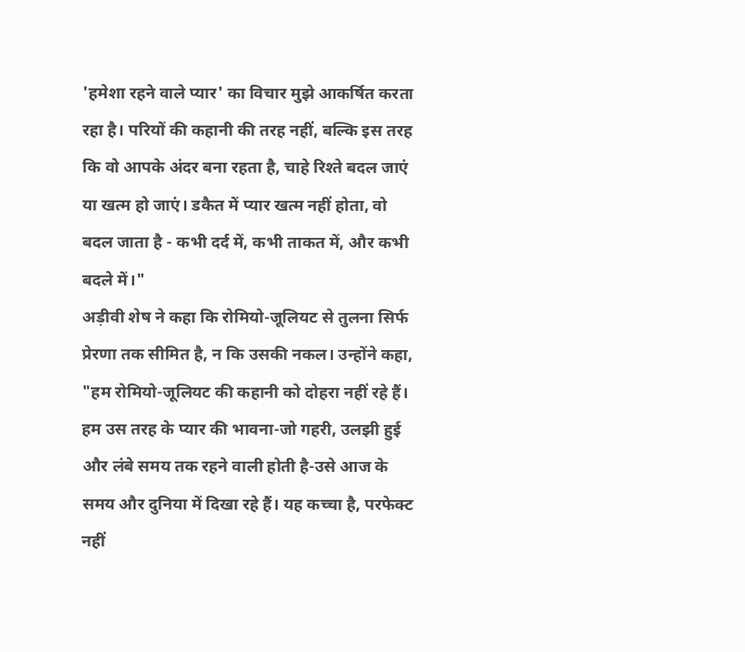'हमेशा रहने वाले प्यार' का विचार मुझे आकर्षित करता रहा है। परियों की कहानी की तरह नहीं, बल्कि इस तरह कि वो आपके अंदर बना रहता है, चाहे रिश्ते बदल जाएं या खत्म हो जाएं। डकैत में प्यार खत्म नहीं होता, वो बदल जाता है - कभी दर्द में, कभी ताकत में, और कभी बदले में।"
अड़ीवी शेष ने कहा कि रोमियो-जूलियट से तुलना सिर्फ प्रेरणा तक सीमित है, न कि उसकी नकल। उन्होंने कहा, "हम रोमियो-जूलियट की कहानी को दोहरा नहीं रहे हैं। हम उस तरह के प्यार की भावना-जो गहरी, उलझी हुई और लंबे समय तक रहने वाली होती है-उसे आज के समय और दुनिया में दिखा रहे हैं। यह कच्चा है, परफेक्ट नहीं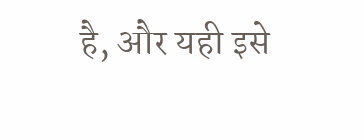है, और यही इसे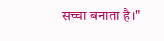सच्चा बनाता है।"